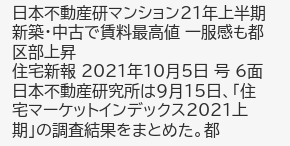日本不動産研マンション21年上半期 新築・中古で賃料最高値 一服感も都区部上昇
住宅新報 2021年10月5日 号 6面
日本不動産研究所は9月15日、「住宅マーケットインデックス2021上期」の調査結果をまとめた。都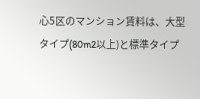心5区のマンション賃料は、大型タイプ(80m2以上)と標準タイプ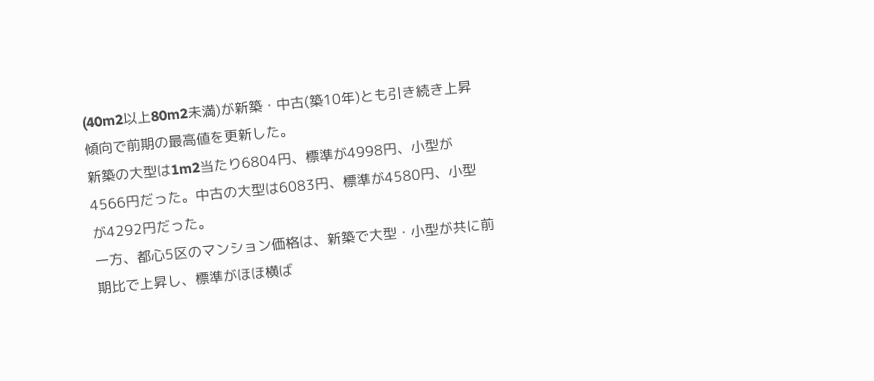(40m2以上80m2未満)が新築・中古(築10年)とも引き続き上昇傾向で前期の最高値を更新した。
新築の大型は1m2当たり6804円、標準が4998円、小型が4566円だった。中古の大型は6083円、標準が4580円、小型が4292円だった。
一方、都心5区のマンション価格は、新築で大型・小型が共に前期比で上昇し、標準がほほ横ば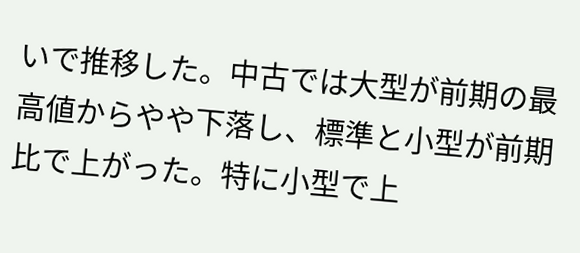いで推移した。中古では大型が前期の最高値からやや下落し、標準と小型が前期比で上がった。特に小型で上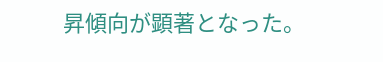昇傾向が顕著となった。